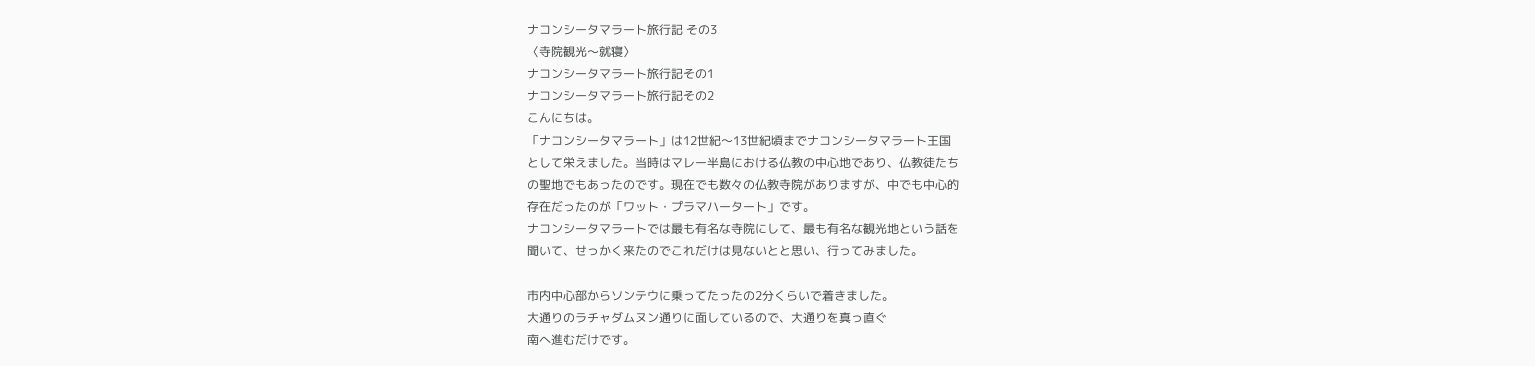ナコンシータマラート旅行記 その3
〈寺院観光〜就寝〉
ナコンシータマラート旅行記その1
ナコンシータマラート旅行記その2
こんにちは。
「ナコンシータマラート」は12世紀〜13世紀頃までナコンシータマラート王国
として栄えました。当時はマレー半島における仏教の中心地であり、仏教徒たち
の聖地でもあったのです。現在でも数々の仏教寺院がありますが、中でも中心的
存在だったのが「ワット・プラマハータート」です。
ナコンシータマラートでは最も有名な寺院にして、最も有名な観光地という話を
聞いて、せっかく来たのでこれだけは見ないとと思い、行ってみました。

市内中心部からソンテウに乗ってたったの2分くらいで着きました。
大通りのラチャダムヌン通りに面しているので、大通りを真っ直ぐ
南へ進むだけです。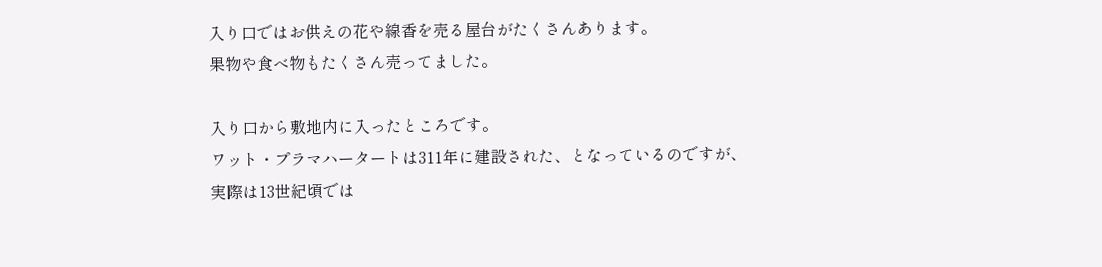入り口ではお供えの花や線香を売る屋台がたくさんあります。
果物や食べ物もたくさん売ってました。

入り口から敷地内に入ったところです。
ワット・プラマハータートは311年に建設された、となっているのですが、
実際は13世紀頃では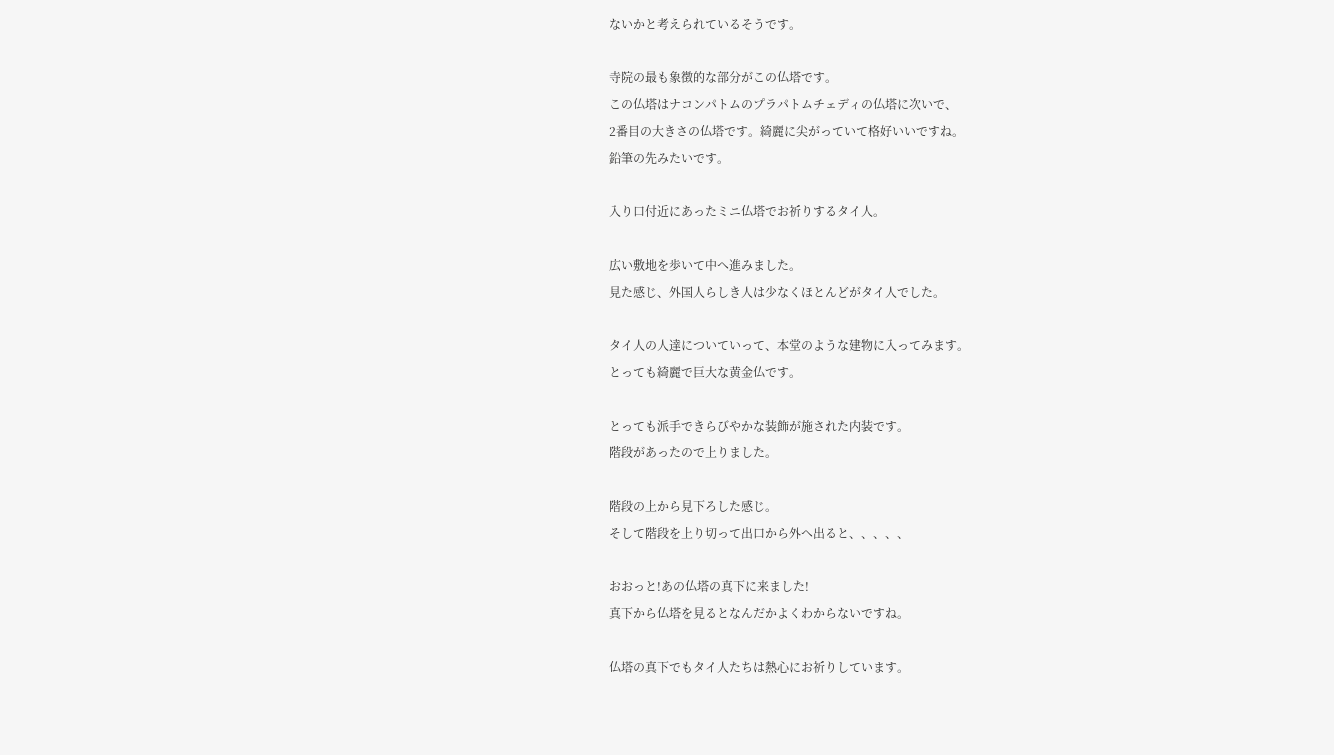ないかと考えられているそうです。

寺院の最も象徴的な部分がこの仏塔です。
この仏塔はナコンパトムのプラパトムチェディの仏塔に次いで、
2番目の大きさの仏塔です。綺麗に尖がっていて格好いいですね。
鉛筆の先みたいです。

入り口付近にあったミニ仏塔でお祈りするタイ人。

広い敷地を歩いて中へ進みました。
見た感じ、外国人らしき人は少なくほとんどがタイ人でした。

タイ人の人達についていって、本堂のような建物に入ってみます。
とっても綺麗で巨大な黄金仏です。

とっても派手できらびやかな装飾が施された内装です。
階段があったので上りました。

階段の上から見下ろした感じ。
そして階段を上り切って出口から外へ出ると、、、、、

おおっと!あの仏塔の真下に来ました!
真下から仏塔を見るとなんだかよくわからないですね。

仏塔の真下でもタイ人たちは熱心にお祈りしています。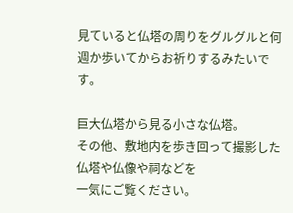見ていると仏塔の周りをグルグルと何週か歩いてからお祈りするみたいです。

巨大仏塔から見る小さな仏塔。
その他、敷地内を歩き回って撮影した仏塔や仏像や祠などを
一気にご覧ください。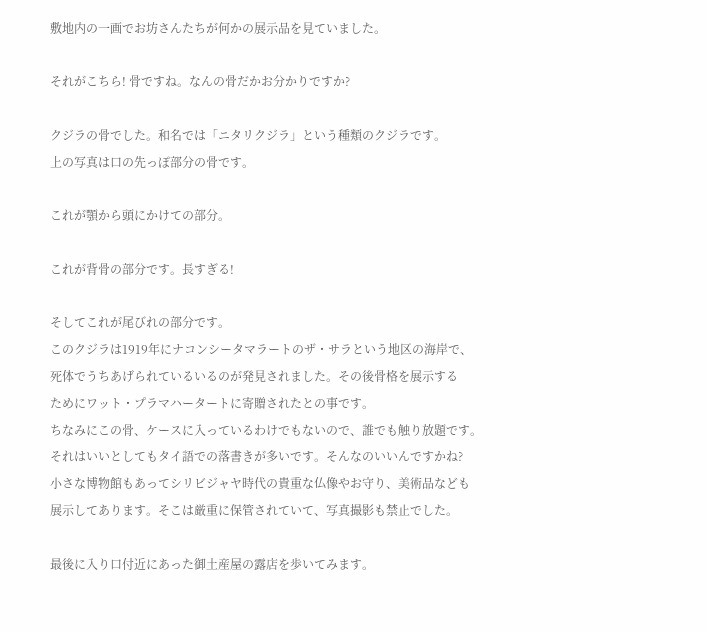敷地内の一画でお坊さんたちが何かの展示品を見ていました。

それがこちら! 骨ですね。なんの骨だかお分かりですか?

クジラの骨でした。和名では「ニタリクジラ」という種類のクジラです。
上の写真は口の先っぽ部分の骨です。

これが顎から頭にかけての部分。

これが背骨の部分です。長すぎる!

そしてこれが尾びれの部分です。
このクジラは1919年にナコンシータマラートのザ・サラという地区の海岸で、
死体でうちあげられているいるのが発見されました。その後骨格を展示する
ためにワット・プラマハータートに寄贈されたとの事です。
ちなみにこの骨、ケースに入っているわけでもないので、誰でも触り放題です。
それはいいとしてもタイ語での落書きが多いです。そんなのいいんですかね?
小さな博物館もあってシリビジャヤ時代の貴重な仏像やお守り、美術品なども
展示してあります。そこは厳重に保管されていて、写真撮影も禁止でした。

最後に入り口付近にあった御土産屋の露店を歩いてみます。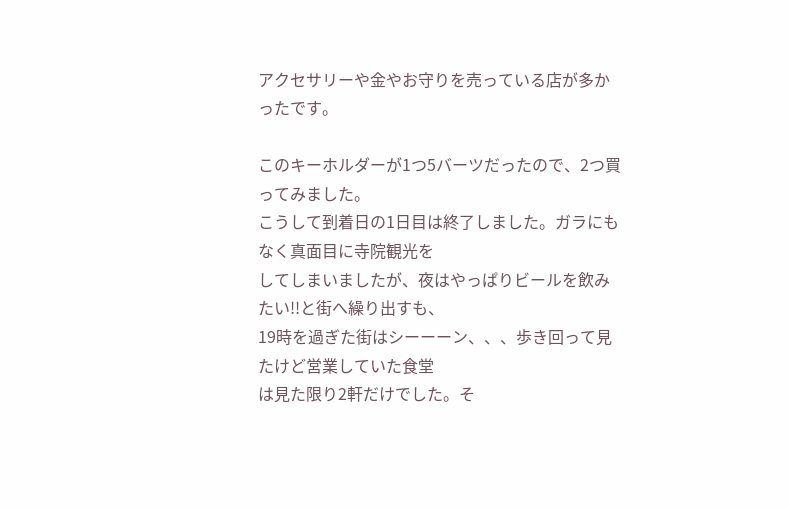アクセサリーや金やお守りを売っている店が多かったです。

このキーホルダーが1つ5バーツだったので、2つ買ってみました。
こうして到着日の1日目は終了しました。ガラにもなく真面目に寺院観光を
してしまいましたが、夜はやっぱりビールを飲みたい!!と街へ繰り出すも、
19時を過ぎた街はシーーーン、、、歩き回って見たけど営業していた食堂
は見た限り2軒だけでした。そ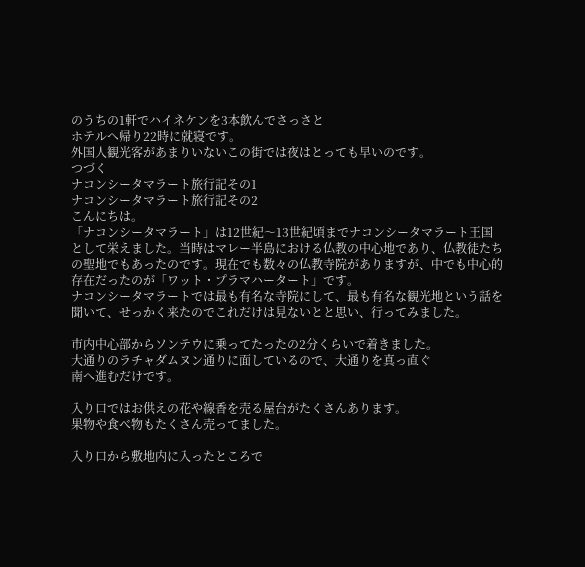のうちの1軒でハイネケンを3本飲んでさっさと
ホテルへ帰り22時に就寝です。
外国人観光客があまりいないこの街では夜はとっても早いのです。
つづく
ナコンシータマラート旅行記その1
ナコンシータマラート旅行記その2
こんにちは。
「ナコンシータマラート」は12世紀〜13世紀頃までナコンシータマラート王国
として栄えました。当時はマレー半島における仏教の中心地であり、仏教徒たち
の聖地でもあったのです。現在でも数々の仏教寺院がありますが、中でも中心的
存在だったのが「ワット・プラマハータート」です。
ナコンシータマラートでは最も有名な寺院にして、最も有名な観光地という話を
聞いて、せっかく来たのでこれだけは見ないとと思い、行ってみました。

市内中心部からソンテウに乗ってたったの2分くらいで着きました。
大通りのラチャダムヌン通りに面しているので、大通りを真っ直ぐ
南へ進むだけです。

入り口ではお供えの花や線香を売る屋台がたくさんあります。
果物や食べ物もたくさん売ってました。

入り口から敷地内に入ったところで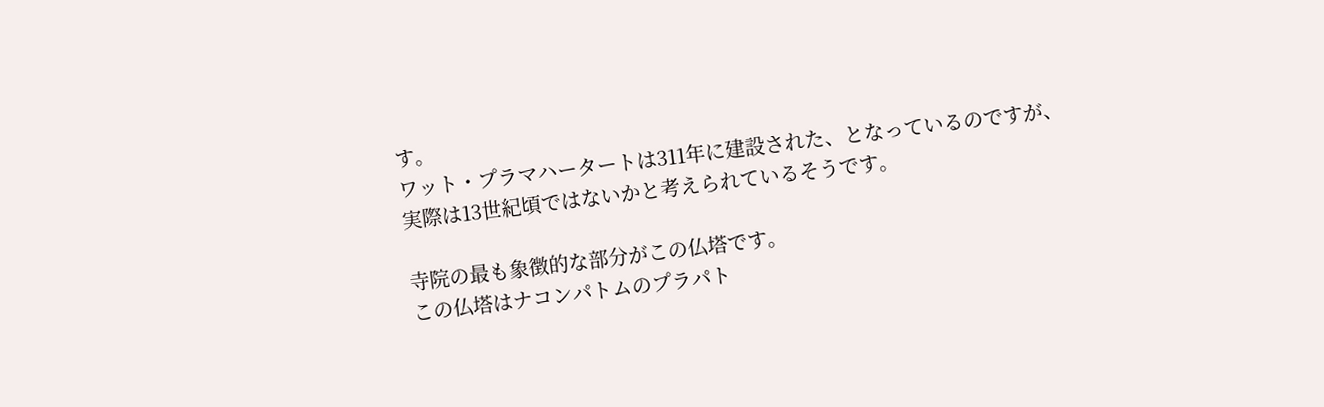す。
ワット・プラマハータートは311年に建設された、となっているのですが、
実際は13世紀頃ではないかと考えられているそうです。

寺院の最も象徴的な部分がこの仏塔です。
この仏塔はナコンパトムのプラパト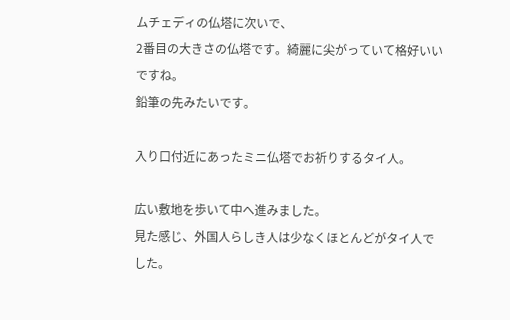ムチェディの仏塔に次いで、
2番目の大きさの仏塔です。綺麗に尖がっていて格好いいですね。
鉛筆の先みたいです。

入り口付近にあったミニ仏塔でお祈りするタイ人。

広い敷地を歩いて中へ進みました。
見た感じ、外国人らしき人は少なくほとんどがタイ人でした。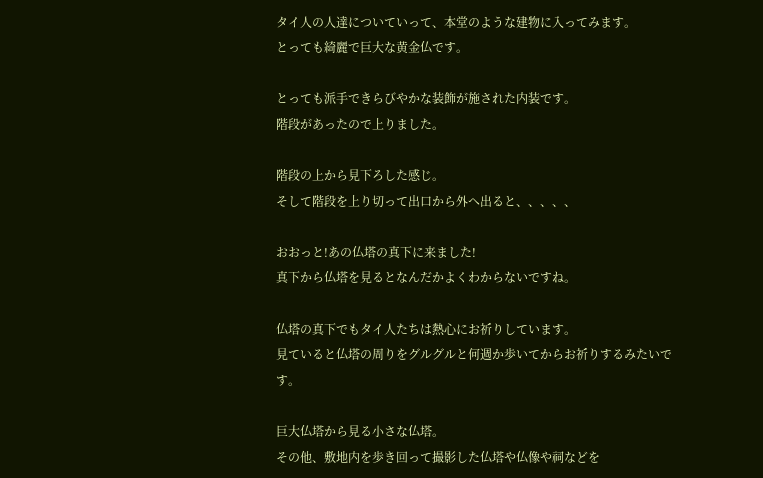タイ人の人達についていって、本堂のような建物に入ってみます。
とっても綺麗で巨大な黄金仏です。

とっても派手できらびやかな装飾が施された内装です。
階段があったので上りました。

階段の上から見下ろした感じ。
そして階段を上り切って出口から外へ出ると、、、、、

おおっと!あの仏塔の真下に来ました!
真下から仏塔を見るとなんだかよくわからないですね。

仏塔の真下でもタイ人たちは熱心にお祈りしています。
見ていると仏塔の周りをグルグルと何週か歩いてからお祈りするみたいです。

巨大仏塔から見る小さな仏塔。
その他、敷地内を歩き回って撮影した仏塔や仏像や祠などを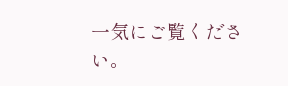一気にご覧ください。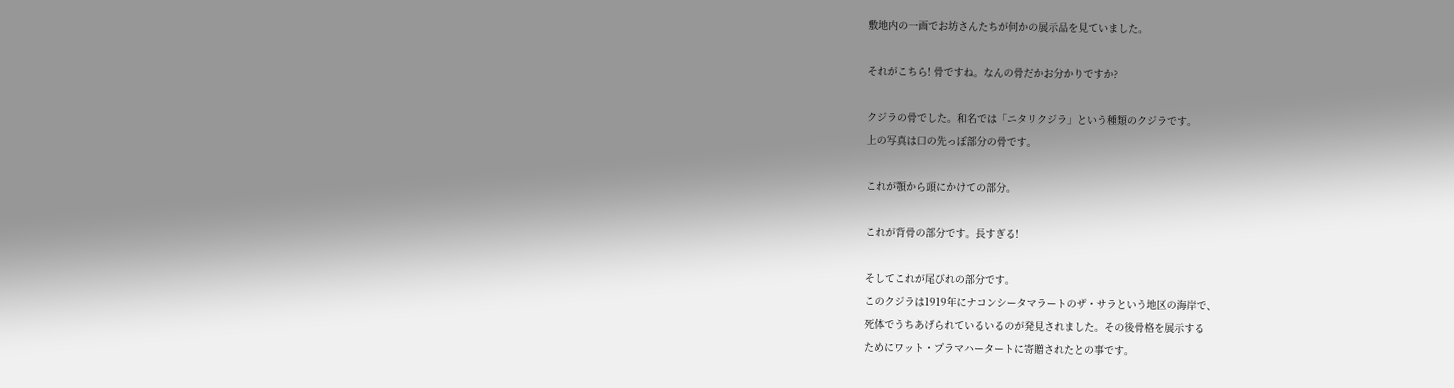敷地内の一画でお坊さんたちが何かの展示品を見ていました。

それがこちら! 骨ですね。なんの骨だかお分かりですか?

クジラの骨でした。和名では「ニタリクジラ」という種類のクジラです。
上の写真は口の先っぽ部分の骨です。

これが顎から頭にかけての部分。

これが背骨の部分です。長すぎる!

そしてこれが尾びれの部分です。
このクジラは1919年にナコンシータマラートのザ・サラという地区の海岸で、
死体でうちあげられているいるのが発見されました。その後骨格を展示する
ためにワット・プラマハータートに寄贈されたとの事です。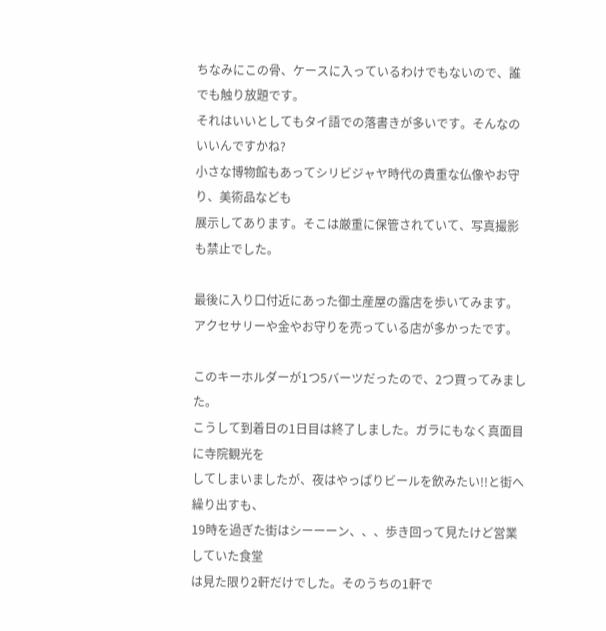ちなみにこの骨、ケースに入っているわけでもないので、誰でも触り放題です。
それはいいとしてもタイ語での落書きが多いです。そんなのいいんですかね?
小さな博物館もあってシリビジャヤ時代の貴重な仏像やお守り、美術品なども
展示してあります。そこは厳重に保管されていて、写真撮影も禁止でした。

最後に入り口付近にあった御土産屋の露店を歩いてみます。
アクセサリーや金やお守りを売っている店が多かったです。

このキーホルダーが1つ5バーツだったので、2つ買ってみました。
こうして到着日の1日目は終了しました。ガラにもなく真面目に寺院観光を
してしまいましたが、夜はやっぱりビールを飲みたい!!と街へ繰り出すも、
19時を過ぎた街はシーーーン、、、歩き回って見たけど営業していた食堂
は見た限り2軒だけでした。そのうちの1軒で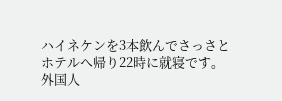ハイネケンを3本飲んでさっさと
ホテルへ帰り22時に就寝です。
外国人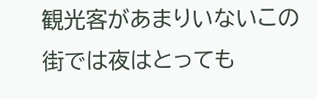観光客があまりいないこの街では夜はとっても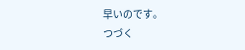早いのです。
つづく